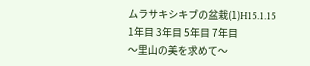ムラサキシキブの盆栽(1)H15.1.15
1年目 3年目 5年目 7年目
〜里山の美を求めて〜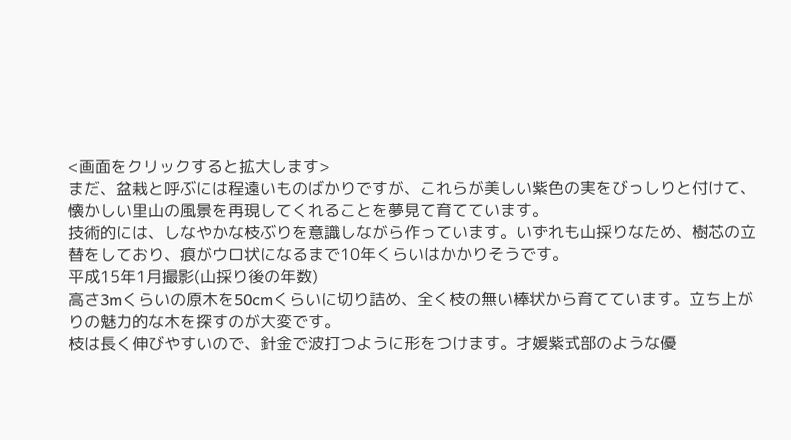<画面をクリックすると拡大します>
まだ、盆栽と呼ぶには程遠いものばかりですが、これらが美しい紫色の実をびっしりと付けて、懐かしい里山の風景を再現してくれることを夢見て育てています。
技術的には、しなやかな枝ぶりを意識しながら作っています。いずれも山採りなため、樹芯の立替をしており、痕がウロ状になるまで10年くらいはかかりそうです。
平成15年1月撮影(山採り後の年数)
高さ3mくらいの原木を50cmくらいに切り詰め、全く枝の無い棒状から育てています。立ち上がりの魅力的な木を探すのが大変です。
枝は長く伸びやすいので、針金で波打つように形をつけます。才媛紫式部のような優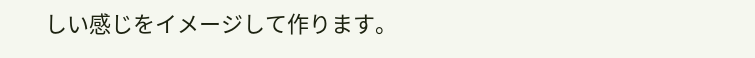しい感じをイメージして作ります。